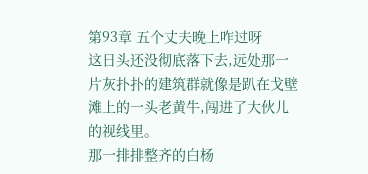第93章 五个丈夫晚上咋过呀
这日头还没彻底落下去,远处那一片灰扑扑的建筑群就像是趴在戈壁滩上的一头老黄牛,闯进了大伙儿的视线里。
那一排排整齐的白杨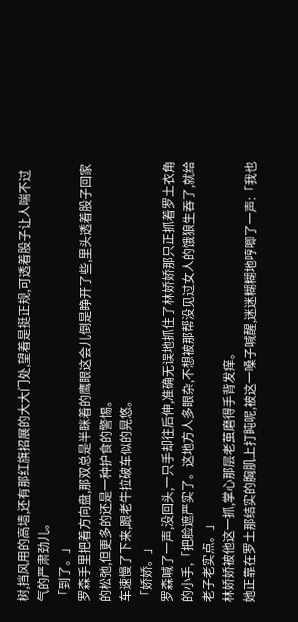树,挡风用的高墙,还有那红旗招展的大大门处,望着是挺正规,可透着股子让人喘不过气的严肃劲儿。
「到了。」
罗森手里把着方向盘,那双总是半眯着的鹰眼这会儿倒是睁开了些,里头透着股子回家的松弛,但更多的还是一种护食的警惕。
车速慢了下来,跟老牛拉破车似的晃悠。
「娇娇。」
罗森喊了一声,没回头,一只手却往后伸,准确无误地抓住了林娇娇那只正抓着罗土衣角的小手,「把脸遮严实了。这地方人多眼杂,不想被那帮没见过女人的饿狼生吞了,就给老子老实点。」
林娇娇被他这一抓,掌心那层老茧磨得手背发痒。
她正靠在罗土那结实的胸肌上打盹呢,被这一嗓子喊醒,迷迷糊糊地哼唧了一声:「我也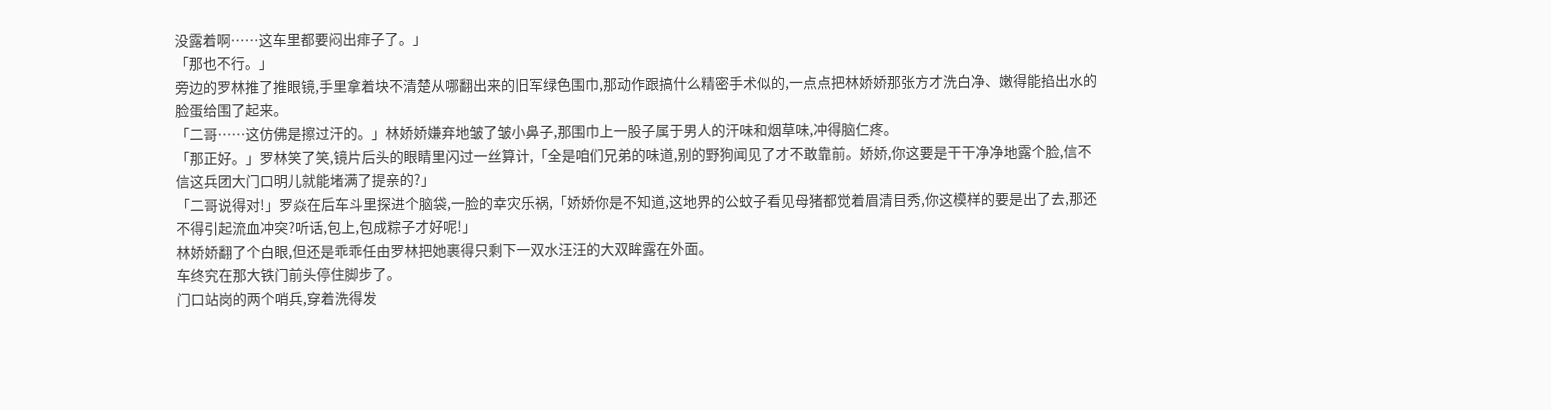没露着啊……这车里都要闷出痱子了。」
「那也不行。」
旁边的罗林推了推眼镜,手里拿着块不清楚从哪翻出来的旧军绿色围巾,那动作跟搞什么精密手术似的,一点点把林娇娇那张方才洗白净、嫩得能掐出水的脸蛋给围了起来。
「二哥……这仿佛是擦过汗的。」林娇娇嫌弃地皱了皱小鼻子,那围巾上一股子属于男人的汗味和烟草味,冲得脑仁疼。
「那正好。」罗林笑了笑,镜片后头的眼睛里闪过一丝算计,「全是咱们兄弟的味道,别的野狗闻见了才不敢靠前。娇娇,你这要是干干净净地露个脸,信不信这兵团大门口明儿就能堵满了提亲的?」
「二哥说得对!」罗焱在后车斗里探进个脑袋,一脸的幸灾乐祸,「娇娇你是不知道,这地界的公蚊子看见母猪都觉着眉清目秀,你这模样的要是出了去,那还不得引起流血冲突?听话,包上,包成粽子才好呢!」
林娇娇翻了个白眼,但还是乖乖任由罗林把她裹得只剩下一双水汪汪的大双眸露在外面。
车终究在那大铁门前头停住脚步了。
门口站岗的两个哨兵,穿着洗得发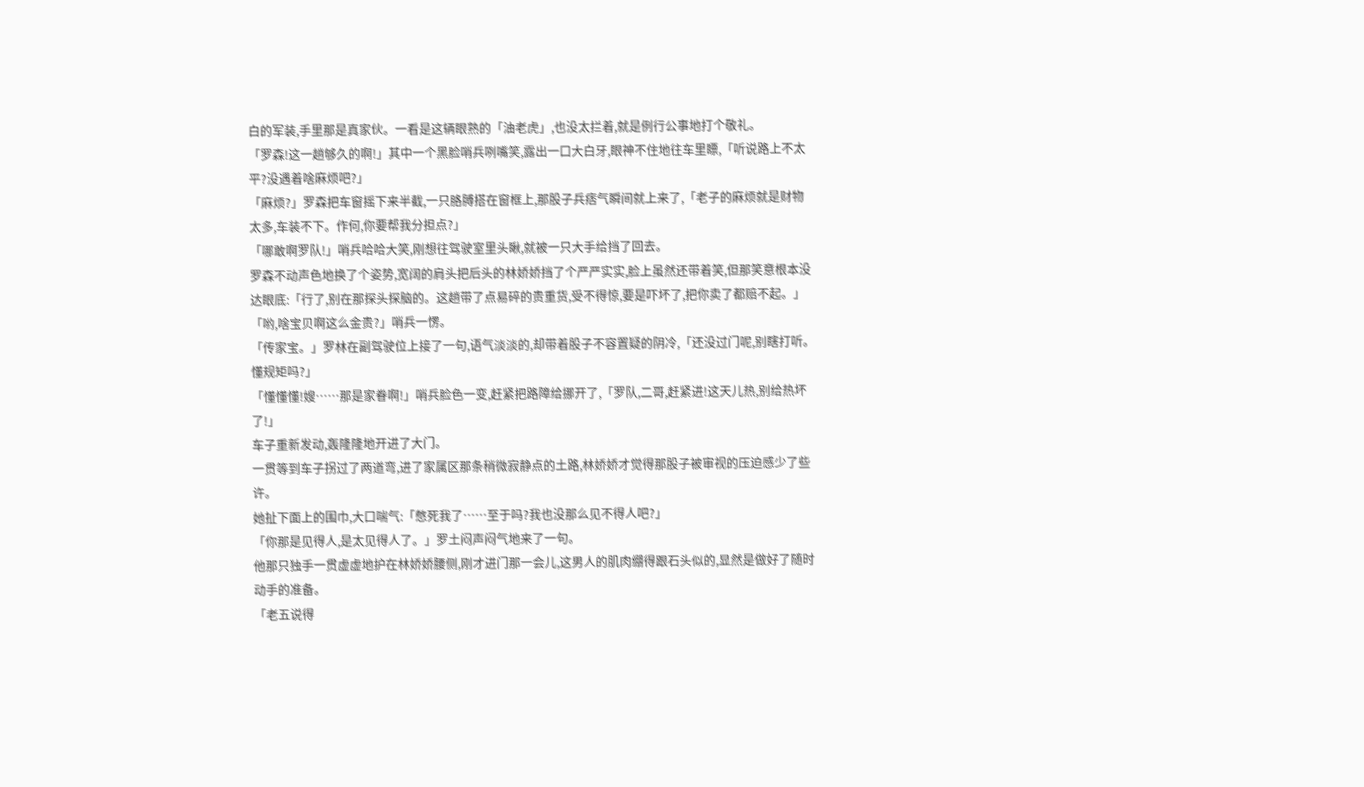白的军装,手里那是真家伙。一看是这辆眼熟的「油老虎」,也没太拦着,就是例行公事地打个敬礼。
「罗森!这一趟够久的啊!」其中一个黑脸哨兵咧嘴笑,露出一口大白牙,眼神不住地往车里瞟,「听说路上不太平?没遇着啥麻烦吧?」
「麻烦?」罗森把车窗摇下来半截,一只胳膊搭在窗框上,那股子兵痞气瞬间就上来了,「老子的麻烦就是财物太多,车装不下。作何,你要帮我分担点?」
「哪敢啊罗队!」哨兵哈哈大笑,刚想往驾驶室里头瞅,就被一只大手给挡了回去。
罗森不动声色地换了个姿势,宽阔的肩头把后头的林娇娇挡了个严严实实,脸上虽然还带着笑,但那笑意根本没达眼底:「行了,别在那探头探脑的。这趟带了点易碎的贵重货,受不得惊,要是吓坏了,把你卖了都赔不起。」
「哟,啥宝贝啊这么金贵?」哨兵一愣。
「传家宝。」罗林在副驾驶位上接了一句,语气淡淡的,却带着股子不容置疑的阴冷,「还没过门呢,别瞎打听。懂规矩吗?」
「懂懂懂!嫂……那是家眷啊!」哨兵脸色一变,赶紧把路障给挪开了,「罗队,二哥,赶紧进!这天儿热,别给热坏了!」
车子重新发动,轰隆隆地开进了大门。
一贯等到车子拐过了两道弯,进了家属区那条稍微寂静点的土路,林娇娇才觉得那股子被审视的压迫感少了些许。
她扯下面上的围巾,大口喘气:「憋死我了……至于吗?我也没那么见不得人吧?」
「你那是见得人,是太见得人了。」罗土闷声闷气地来了一句。
他那只独手一贯虚虚地护在林娇娇腰侧,刚才进门那一会儿,这男人的肌肉绷得跟石头似的,显然是做好了随时动手的准备。
「老五说得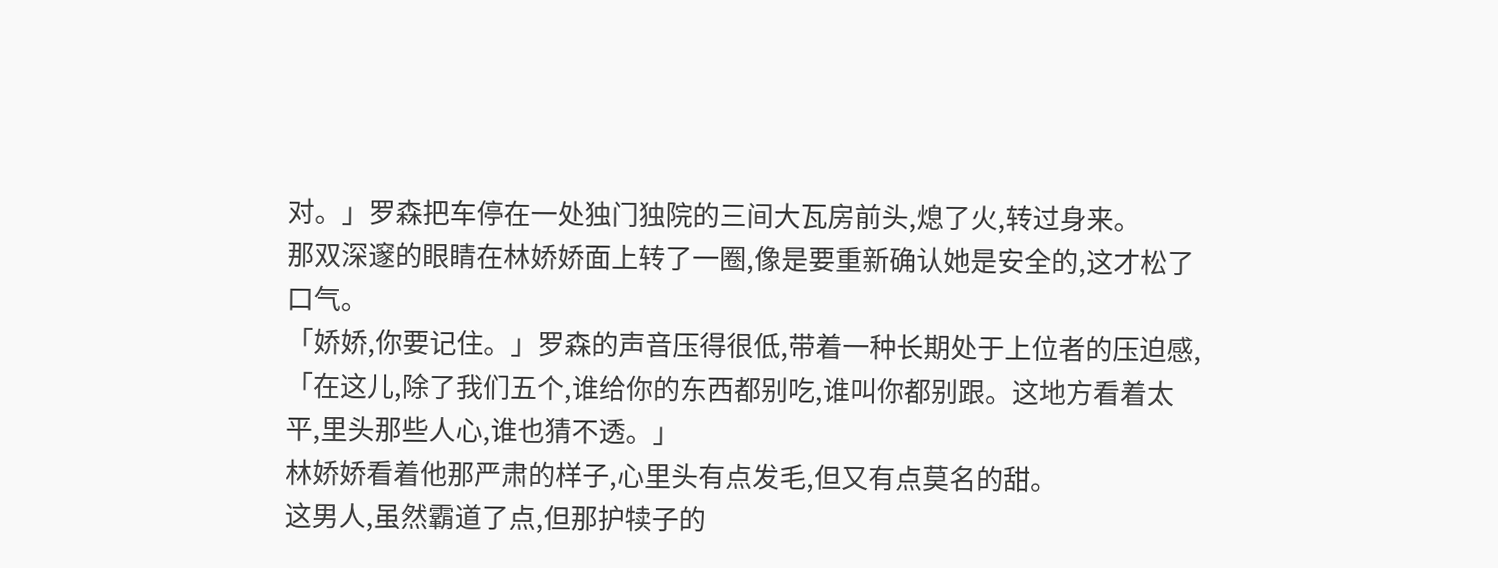对。」罗森把车停在一处独门独院的三间大瓦房前头,熄了火,转过身来。
那双深邃的眼睛在林娇娇面上转了一圈,像是要重新确认她是安全的,这才松了口气。
「娇娇,你要记住。」罗森的声音压得很低,带着一种长期处于上位者的压迫感,「在这儿,除了我们五个,谁给你的东西都别吃,谁叫你都别跟。这地方看着太平,里头那些人心,谁也猜不透。」
林娇娇看着他那严肃的样子,心里头有点发毛,但又有点莫名的甜。
这男人,虽然霸道了点,但那护犊子的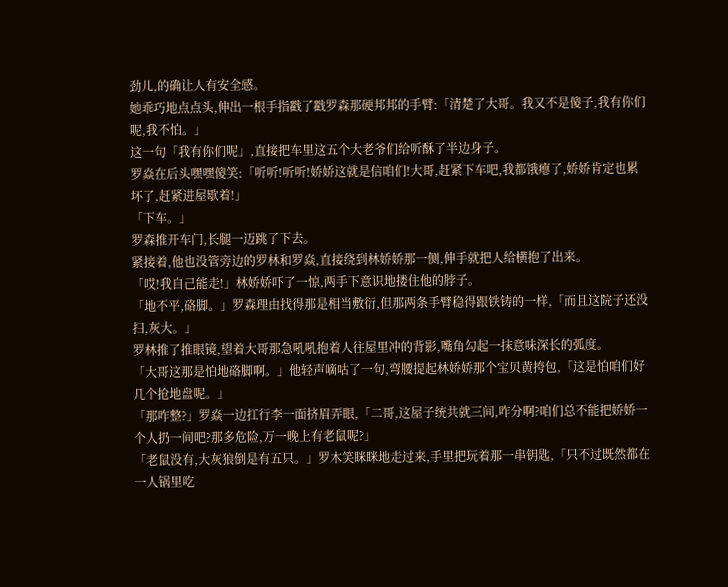劲儿,的确让人有安全感。
她乖巧地点点头,伸出一根手指戳了戳罗森那硬邦邦的手臂:「清楚了大哥。我又不是傻子,我有你们呢,我不怕。」
这一句「我有你们呢」,直接把车里这五个大老爷们给听酥了半边身子。
罗焱在后头嘿嘿傻笑:「听听!听听!娇娇这就是信咱们!大哥,赶紧下车吧,我都饿瘪了,娇娇肯定也累坏了,赶紧进屋歇着!」
「下车。」
罗森推开车门,长腿一迈跳了下去。
紧接着,他也没管旁边的罗林和罗焱,直接绕到林娇娇那一侧,伸手就把人给横抱了出来。
「哎!我自己能走!」林娇娇吓了一惊,两手下意识地搂住他的脖子。
「地不平,硌脚。」罗森理由找得那是相当敷衍,但那两条手臂稳得跟铁铸的一样,「而且这院子还没扫,灰大。」
罗林推了推眼镜,望着大哥那急吼吼抱着人往屋里冲的背影,嘴角勾起一抹意味深长的弧度。
「大哥这那是怕地硌脚啊。」他轻声嘀咕了一句,弯腰提起林娇娇那个宝贝黄挎包,「这是怕咱们好几个抢地盘呢。」
「那咋整?」罗焱一边扛行李一面挤眉弄眼,「二哥,这屋子统共就三间,咋分啊?咱们总不能把娇娇一个人扔一间吧?那多危险,万一晚上有老鼠呢?」
「老鼠没有,大灰狼倒是有五只。」罗木笑眯眯地走过来,手里把玩着那一串钥匙,「只不过既然都在一人锅里吃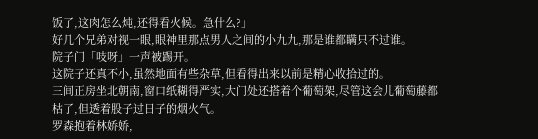饭了,这肉怎么炖,还得看火候。急什么?」
好几个兄弟对视一眼,眼神里那点男人之间的小九九,那是谁都瞒只不过谁。
院子门「吱呀」一声被踢开。
这院子还真不小,虽然地面有些杂草,但看得出来以前是精心收拾过的。
三间正房坐北朝南,窗口纸糊得严实,大门处还搭着个葡萄架,尽管这会儿葡萄藤都枯了,但透着股子过日子的烟火气。
罗森抱着林娇娇,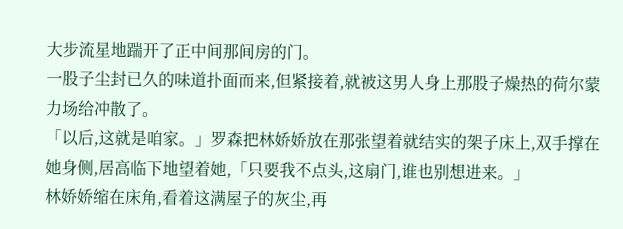大步流星地踹开了正中间那间房的门。
一股子尘封已久的味道扑面而来,但紧接着,就被这男人身上那股子燥热的荷尔蒙力场给冲散了。
「以后,这就是咱家。」罗森把林娇娇放在那张望着就结实的架子床上,双手撑在她身侧,居高临下地望着她,「只要我不点头,这扇门,谁也别想进来。」
林娇娇缩在床角,看着这满屋子的灰尘,再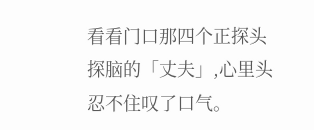看看门口那四个正探头探脑的「丈夫」,心里头忍不住叹了口气。